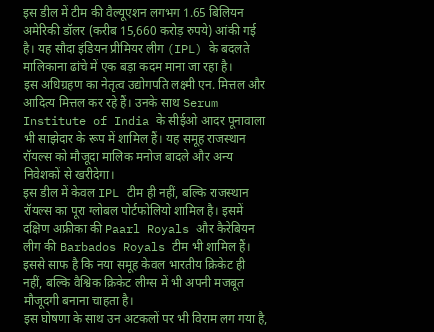इस डील में टीम की वैल्यूएशन लगभग 1.65 बिलियन अमेरिकी डॉलर (करीब 15,660 करोड़ रुपये) आंकी गई है। यह सौदा इंडियन प्रीमियर लीग (IPL) के बदलते मालिकाना ढांचे में एक बड़ा कदम माना जा रहा है।
इस अधिग्रहण का नेतृत्व उद्योगपति लक्ष्मी एन. मित्तल और आदित्य मित्तल कर रहे हैं। उनके साथ Serum Institute of India के सीईओ आदर पूनावाला भी साझेदार के रूप में शामिल हैं। यह समूह राजस्थान रॉयल्स को मौजूदा मालिक मनोज बादले और अन्य निवेशकों से खरीदेगा।
इस डील में केवल IPL टीम ही नहीं, बल्कि राजस्थान रॉयल्स का पूरा ग्लोबल पोर्टफोलियो शामिल है। इसमें दक्षिण अफ्रीका की Paarl Royals और कैरेबियन लीग की Barbados Royals टीम भी शामिल हैं। इससे साफ है कि नया समूह केवल भारतीय क्रिकेट ही नहीं, बल्कि वैश्विक क्रिकेट लीग्स में भी अपनी मजबूत मौजूदगी बनाना चाहता है।
इस घोषणा के साथ उन अटकलों पर भी विराम लग गया है,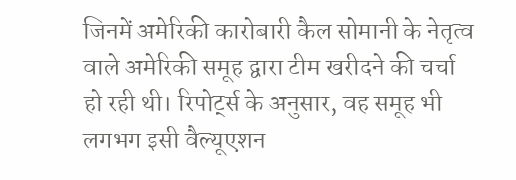जिनमें अमेरिकी कारोबारी कैल सोमानी के नेतृत्व वाले अमेरिकी समूह द्वारा टीम खरीदने की चर्चा हो रही थी। रिपोर्ट्स के अनुसार, वह समूह भी लगभग इसी वैल्यूएशन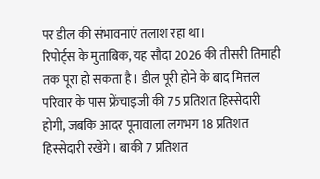पर डील की संभावनाएं तलाश रहा था।
रिपोर्ट्स के मुताबिक, यह सौदा 2026 की तीसरी तिमाही तक पूरा हो सकता है। डील पूरी होने के बाद मित्तल परिवार के पास फ्रेंचाइजी की 75 प्रतिशत हिस्सेदारी होगी, जबकि आदर पूनावाला लगभग 18 प्रतिशत हिस्सेदारी रखेंगे। बाकी 7 प्रतिशत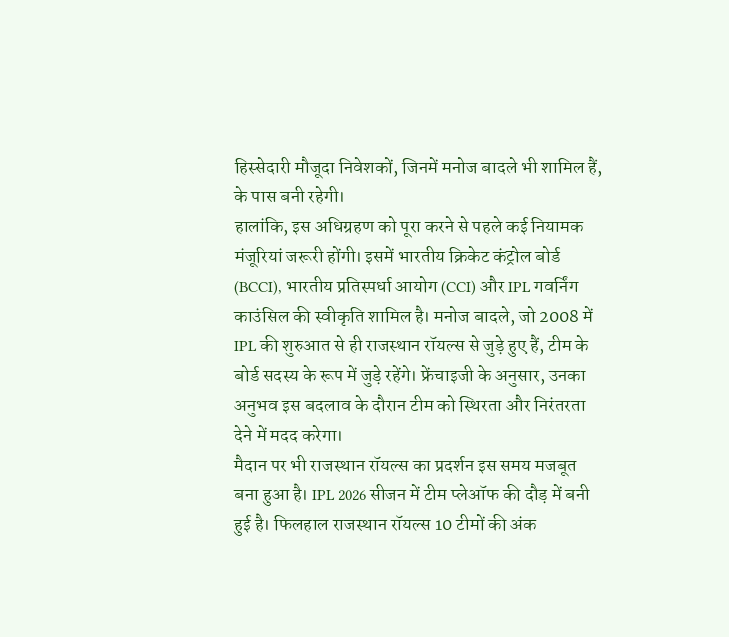हिस्सेदारी मौजूदा निवेशकों, जिनमें मनोज बादले भी शामिल हैं, के पास बनी रहेगी।
हालांकि, इस अधिग्रहण को पूरा करने से पहले कई नियामक मंजूरियां जरूरी होंगी। इसमें भारतीय क्रिकेट कंट्रोल बोर्ड (BCCI), भारतीय प्रतिस्पर्धा आयोग (CCI) और IPL गवर्निंग काउंसिल की स्वीकृति शामिल है। मनोज बादले, जो 2008 में IPL की शुरुआत से ही राजस्थान रॉयल्स से जुड़े हुए हैं, टीम के बोर्ड सदस्य के रूप में जुड़े रहेंगे। फ्रेंचाइजी के अनुसार, उनका अनुभव इस बदलाव के दौरान टीम को स्थिरता और निरंतरता देने में मदद करेगा।
मैदान पर भी राजस्थान रॉयल्स का प्रदर्शन इस समय मजबूत बना हुआ है। IPL 2026 सीजन में टीम प्लेऑफ की दौड़ में बनी हुई है। फिलहाल राजस्थान रॉयल्स 10 टीमों की अंक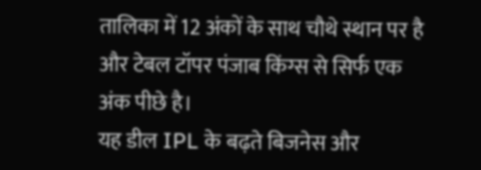तालिका में 12 अंकों के साथ चौथे स्थान पर है और टेबल टॉपर पंजाब किंग्स से सिर्फ एक अंक पीछे है।
यह डील IPL के बढ़ते बिजनेस और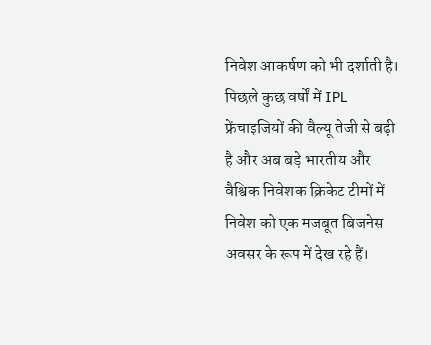निवेश आकर्षण को भी दर्शाती है। पिछले कुछ वर्षों में IPL फ्रेंचाइजियों की वैल्यू तेजी से बढ़ी है और अब बड़े भारतीय और वैश्विक निवेशक क्रिकेट टीमों में निवेश को एक मजबूत बिजनेस अवसर के रूप में देख रहे हैं।